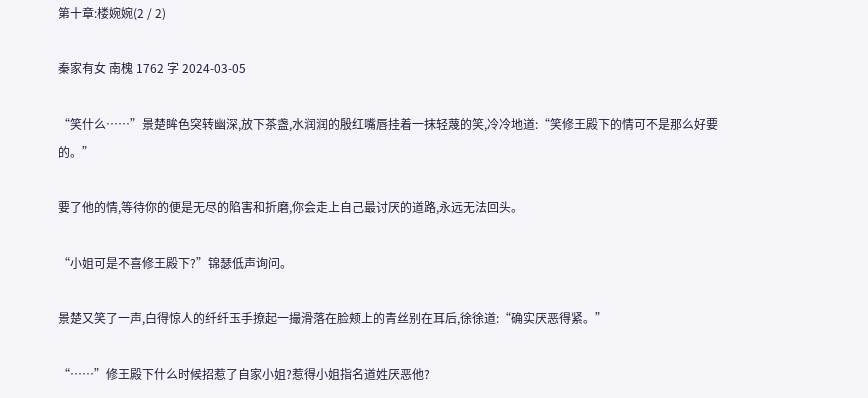第十章:楼婉婉(2 / 2)

秦家有女 南槐 1762 字 2024-03-05

“笑什么……”景楚眸色突转幽深,放下茶盏,水润润的殷红嘴唇挂着一抹轻蔑的笑,冷冷地道:“笑修王殿下的情可不是那么好要的。”

要了他的情,等待你的便是无尽的陷害和折磨,你会走上自己最讨厌的道路,永远无法回头。

“小姐可是不喜修王殿下?”锦瑟低声询问。

景楚又笑了一声,白得惊人的纤纤玉手撩起一撮滑落在脸颊上的青丝别在耳后,徐徐道:“确实厌恶得紧。”

“……”修王殿下什么时候招惹了自家小姐?惹得小姐指名道姓厌恶他?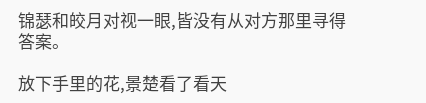锦瑟和皎月对视一眼,皆没有从对方那里寻得答案。

放下手里的花,景楚看了看天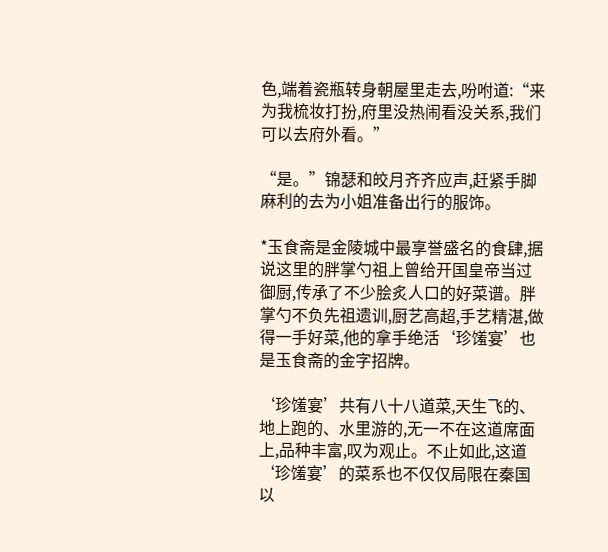色,端着瓷瓶转身朝屋里走去,吩咐道:“来为我梳妆打扮,府里没热闹看没关系,我们可以去府外看。”

“是。”锦瑟和皎月齐齐应声,赶紧手脚麻利的去为小姐准备出行的服饰。

*玉食斋是金陵城中最享誉盛名的食肆,据说这里的胖掌勺祖上曾给开国皇帝当过御厨,传承了不少脍炙人口的好菜谱。胖掌勺不负先祖遗训,厨艺高超,手艺精湛,做得一手好菜,他的拿手绝活‘珍馐宴’也是玉食斋的金字招牌。

‘珍馐宴’共有八十八道菜,天生飞的、地上跑的、水里游的,无一不在这道席面上,品种丰富,叹为观止。不止如此,这道‘珍馐宴’的菜系也不仅仅局限在秦国以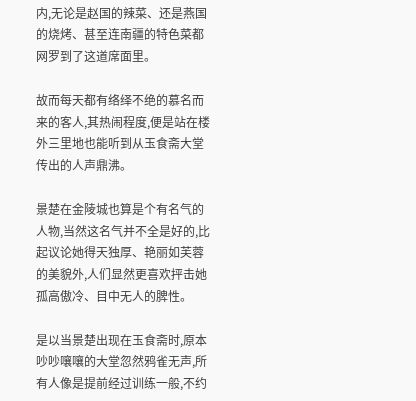内,无论是赵国的辣菜、还是燕国的烧烤、甚至连南疆的特色菜都网罗到了这道席面里。

故而每天都有络绎不绝的慕名而来的客人,其热闹程度,便是站在楼外三里地也能听到从玉食斋大堂传出的人声鼎沸。

景楚在金陵城也算是个有名气的人物,当然这名气并不全是好的,比起议论她得天独厚、艳丽如芙蓉的美貌外,人们显然更喜欢抨击她孤高傲冷、目中无人的脾性。

是以当景楚出现在玉食斋时,原本吵吵嚷嚷的大堂忽然鸦雀无声,所有人像是提前经过训练一般,不约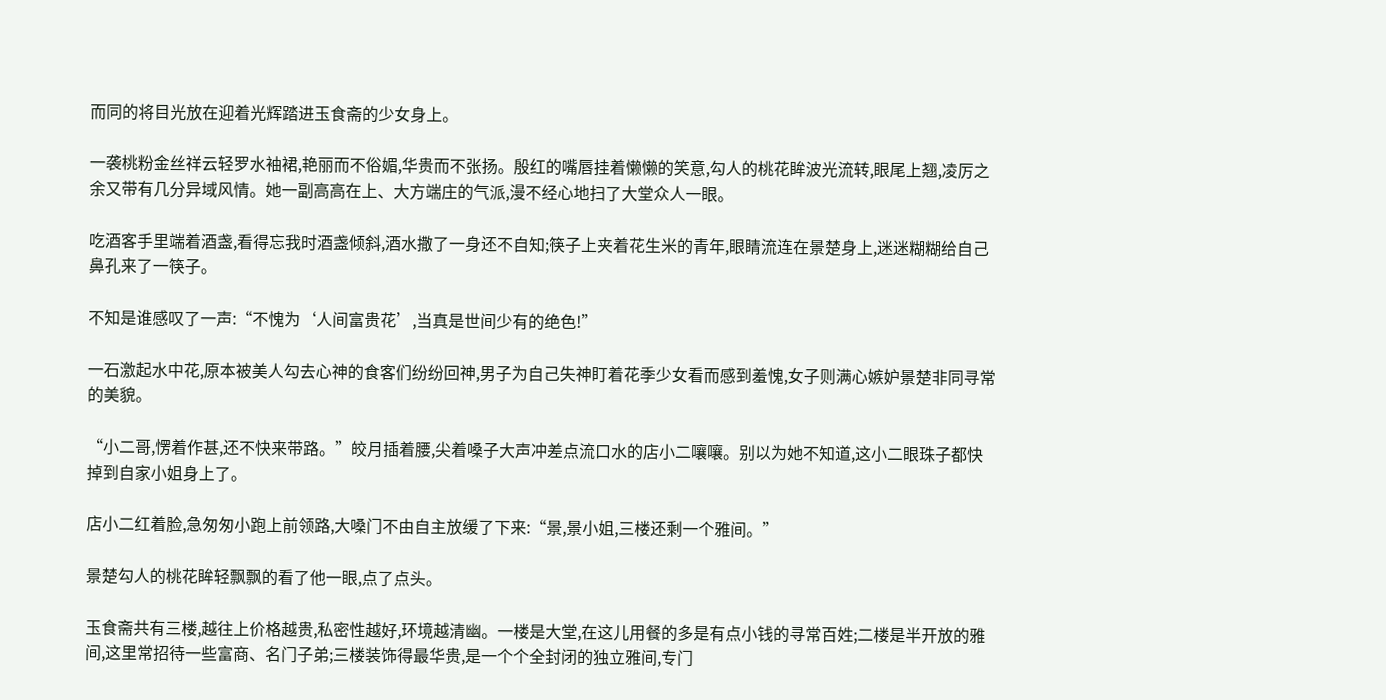而同的将目光放在迎着光辉踏进玉食斋的少女身上。

一袭桃粉金丝祥云轻罗水袖裙,艳丽而不俗媚,华贵而不张扬。殷红的嘴唇挂着懒懒的笑意,勾人的桃花眸波光流转,眼尾上翘,凌厉之余又带有几分异域风情。她一副高高在上、大方端庄的气派,漫不经心地扫了大堂众人一眼。

吃酒客手里端着酒盏,看得忘我时酒盏倾斜,酒水撒了一身还不自知;筷子上夹着花生米的青年,眼睛流连在景楚身上,迷迷糊糊给自己鼻孔来了一筷子。

不知是谁感叹了一声:“不愧为‘人间富贵花’,当真是世间少有的绝色!”

一石激起水中花,原本被美人勾去心神的食客们纷纷回神,男子为自己失神盯着花季少女看而感到羞愧,女子则满心嫉妒景楚非同寻常的美貌。

“小二哥,愣着作甚,还不快来带路。”皎月插着腰,尖着嗓子大声冲差点流口水的店小二嚷嚷。别以为她不知道,这小二眼珠子都快掉到自家小姐身上了。

店小二红着脸,急匆匆小跑上前领路,大嗓门不由自主放缓了下来:“景,景小姐,三楼还剩一个雅间。”

景楚勾人的桃花眸轻飘飘的看了他一眼,点了点头。

玉食斋共有三楼,越往上价格越贵,私密性越好,环境越清幽。一楼是大堂,在这儿用餐的多是有点小钱的寻常百姓;二楼是半开放的雅间,这里常招待一些富商、名门子弟;三楼装饰得最华贵,是一个个全封闭的独立雅间,专门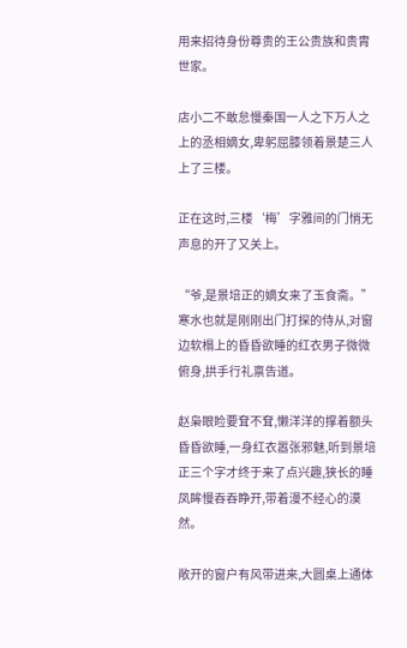用来招待身份尊贵的王公贵族和贵胄世家。

店小二不敢怠慢秦国一人之下万人之上的丞相嫡女,卑躬屈膝领着景楚三人上了三楼。

正在这时,三楼‘梅’字雅间的门悄无声息的开了又关上。

“爷,是景培正的嫡女来了玉食斋。”寒水也就是刚刚出门打探的侍从,对窗边软榻上的昏昏欲睡的红衣男子微微俯身,拱手行礼禀告道。

赵枭眼睑要耷不耷,懒洋洋的撑着额头昏昏欲睡,一身红衣嚣张邪魅,听到景培正三个字才终于来了点兴趣,狭长的睡凤眸慢吞吞睁开,带着漫不经心的漠然。

敞开的窗户有风带进来,大圆桌上通体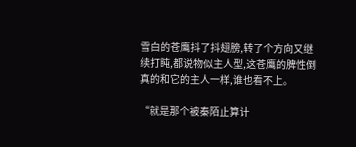雪白的苍鹰抖了抖翅膀,转了个方向又继续打盹,都说物似主人型,这苍鹰的脾性倒真的和它的主人一样,谁也看不上。

“就是那个被秦陌止算计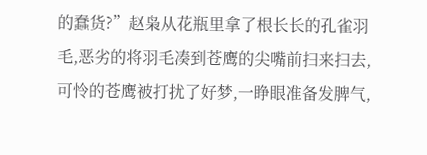的蠢货?”赵枭从花瓶里拿了根长长的孔雀羽毛,恶劣的将羽毛凑到苍鹰的尖嘴前扫来扫去,可怜的苍鹰被打扰了好梦,一睁眼准备发脾气,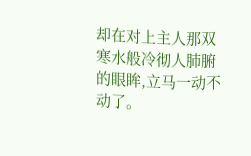却在对上主人那双寒水般冷彻人肺腑的眼眸,立马一动不动了。